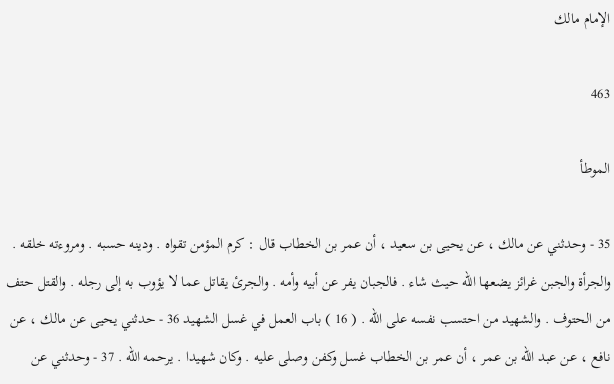الإمام مالك

463

الموطأ

35 - وحدثني عن مالك ، عن يحيى بن سعيد ، أن عمر بن الخطاب قال : كرم المؤمن تقواه . ودينه حسبه . ومروءته خلقه . والجرأة والجبن غرائز يضعها الله حيث شاء . فالجبان يفر عن أبيه وأمه . والجرئ يقاتل عما لا يؤوب به إلى رجله . والقتل حتف من الحتوف . والشهيد من احتسب نفسه على الله . ( 16 ) باب العمل في غسل الشهيد 36 - حدثني يحيى عن مالك ، عن نافع ، عن عبد الله بن عمر ، أن عمر بن الخطاب غسل وكفن وصلى عليه . وكان شهيدا . يرحمه الله . 37 - وحدثني عن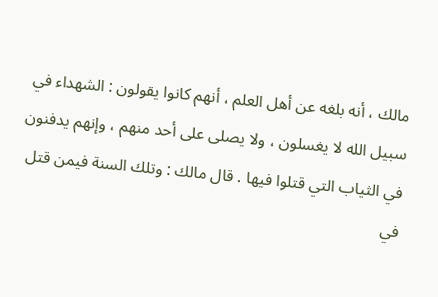مالك ، أنه بلغه عن أهل العلم ، أنهم كانوا يقولون : الشهداء في سبيل الله لا يغسلون ، ولا يصلى على أحد منهم ، وإنهم يدفنون في الثياب التي قتلوا فيها . قال مالك : وتلك السنة فيمن قتل في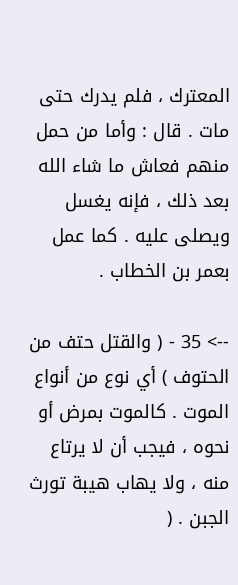المعترك ، فلم يدرك حتى مات . قال : وأما من حمل منهم فعاش ما شاء الله بعد ذلك ، فإنه يغسل ويصلى عليه . كما عمل بعمر بن الخطاب .

--> 35 - ( والقتل حتف من الحتوف ) أي نوع من أنواع الموت . كالموت بمرض أو نحوه ، فيجب أن لا يرتاع منه ، ولا يهاب هيبة تورث الجبن . (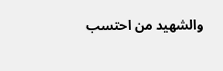والشهيد من احتسب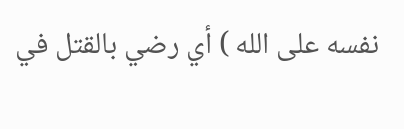نفسه على الله ) أي رضي بالقتل في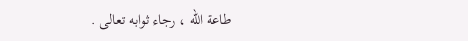طاعة الله ، رجاء ثوابه تعالى .